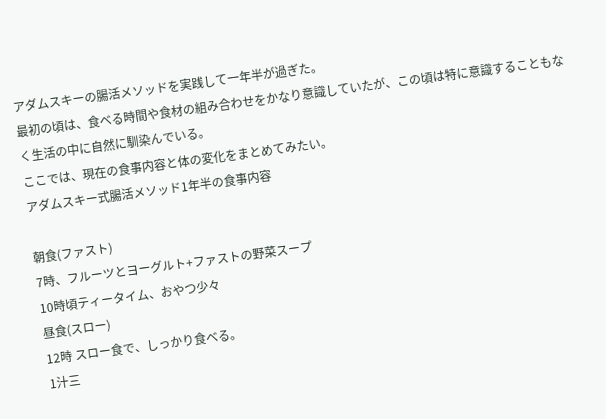アダムスキーの腸活メソッドを実践して一年半が過ぎた。
最初の頃は、食べる時間や食材の組み合わせをかなり意識していたが、この頃は特に意識することもなく生活の中に自然に馴染んでいる。
ここでは、現在の食事内容と体の変化をまとめてみたい。
アダムスキー式腸活メソッド1年半の食事内容

朝食(ファスト)
7時、フルーツとヨーグルト+ファストの野菜スープ
10時頃ティータイム、おやつ少々
昼食(スロー)
12時 スロー食で、しっかり食べる。
1汁三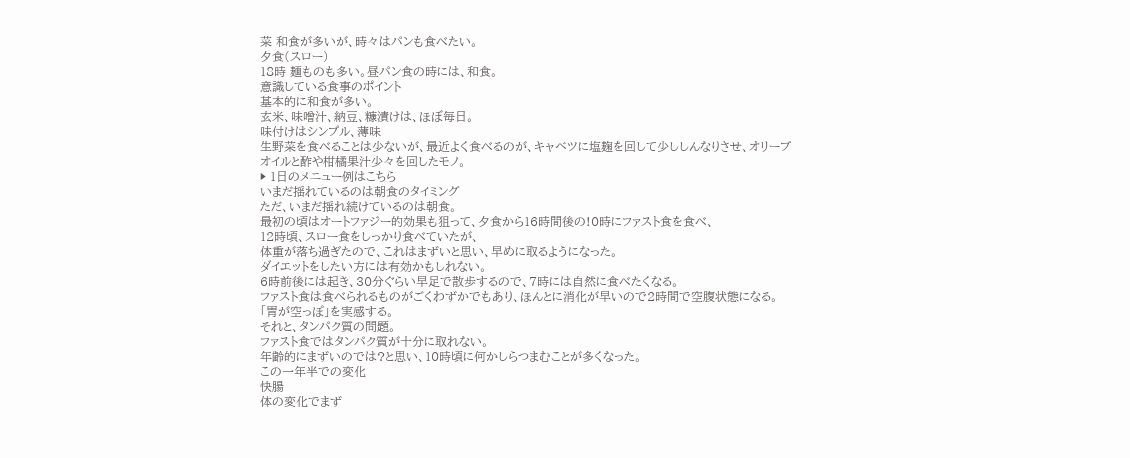菜 和食が多いが、時々はパンも食べたい。
夕食(スロー)
18時 麺ものも多い。昼パン食の時には、和食。
意識している食事のポイント
基本的に和食が多い。
玄米、味噌汁、納豆、糠漬けは、ほぼ毎日。
味付けはシンプル、薄味
生野菜を食べることは少ないが、最近よく食べるのが、キャベツに塩麹を回して少ししんなりさせ、オリーブオイルと酢や柑橘果汁少々を回したモノ。
▶ 1日のメニュー例はこちら
いまだ揺れているのは朝食のタイミング
ただ、いまだ揺れ続けているのは朝食。
最初の頃はオートファジー的効果も狙って、夕食から16時間後の!0時にファスト食を食べ、
12時頃、スロー食をしっかり食べていたが、
体重が落ち過ぎたので、これはまずいと思い、早めに取るようになった。
ダイエットをしたい方には有効かもしれない。
6時前後には起き、30分ぐらい早足で散歩するので、7時には自然に食べたくなる。
ファスト食は食べられるものがごくわずかでもあり、ほんとに消化が早いので2時間で空腹状態になる。
「胃が空っぽ」を実感する。
それと、タンパク質の問題。
ファスト食ではタンパク質が十分に取れない。
年齢的にまずいのでは?と思い、10時頃に何かしらつまむことが多くなった。
この一年半での変化
快腸
体の変化でまず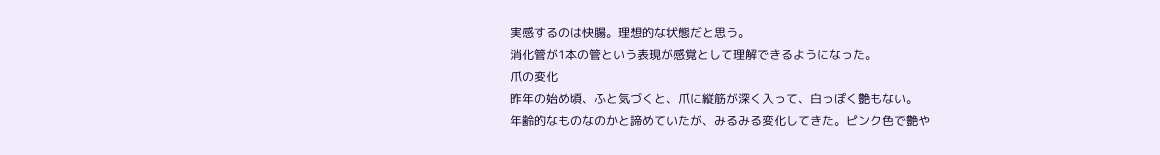実感するのは快腸。理想的な状態だと思う。
消化管が1本の管という表現が感覚として理解できるようになった。
爪の変化
昨年の始め頃、ふと気づくと、爪に縦筋が深く入って、白っぽく艶もない。
年齢的なものなのかと諦めていたが、みるみる変化してきた。ピンク色で艶や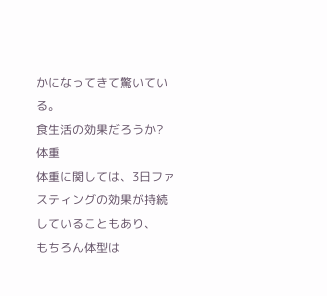かになってきて驚いている。
食生活の効果だろうか?
体重
体重に関しては、3日ファスティングの効果が持続していることもあり、
もちろん体型は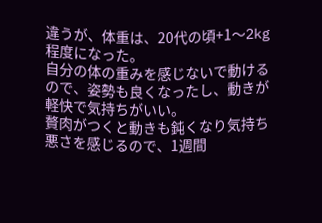違うが、体重は、20代の頃+1〜2kg程度になった。
自分の体の重みを感じないで動けるので、姿勢も良くなったし、動きが軽快で気持ちがいい。
贅肉がつくと動きも鈍くなり気持ち悪さを感じるので、1週間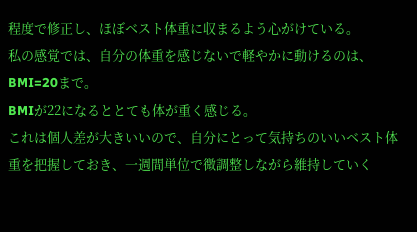程度で修正し、ほぼベスト体重に収まるよう心がけている。
私の感覚では、自分の体重を感じないで軽やかに動けるのは、BMI=20まで。
BMIが22になるととても体が重く感じる。
これは個人差が大きいいので、自分にとって気持ちのいいベスト体重を把握しておき、一週間単位で微調整しながら維持していく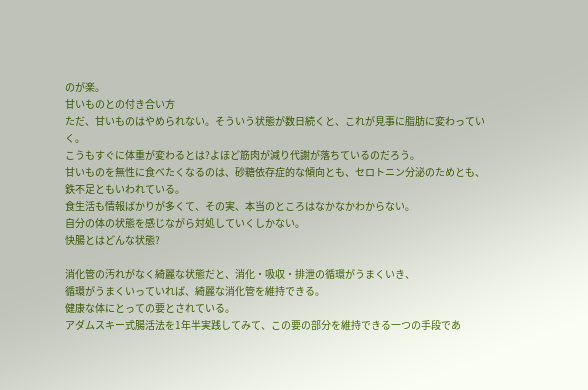のが楽。
甘いものとの付き合い方
ただ、甘いものはやめられない。そういう状態が数日続くと、これが見事に脂肪に変わっていく。
こうもすぐに体重が変わるとは?よほど筋肉が減り代謝が落ちているのだろう。
甘いものを無性に食べたくなるのは、砂糖依存症的な傾向とも、セロトニン分泌のためとも、鉄不足ともいわれている。
食生活も情報ばかりが多くて、その実、本当のところはなかなかわからない。
自分の体の状態を感じながら対処していくしかない。
快腸とはどんな状態?

消化管の汚れがなく綺麗な状態だと、消化・吸収・排泄の循環がうまくいき、
循環がうまくいっていれば、綺麗な消化管を維持できる。
健康な体にとっての要とされている。
アダムスキー式腸活法を1年半実践してみて、この要の部分を維持できる一つの手段であ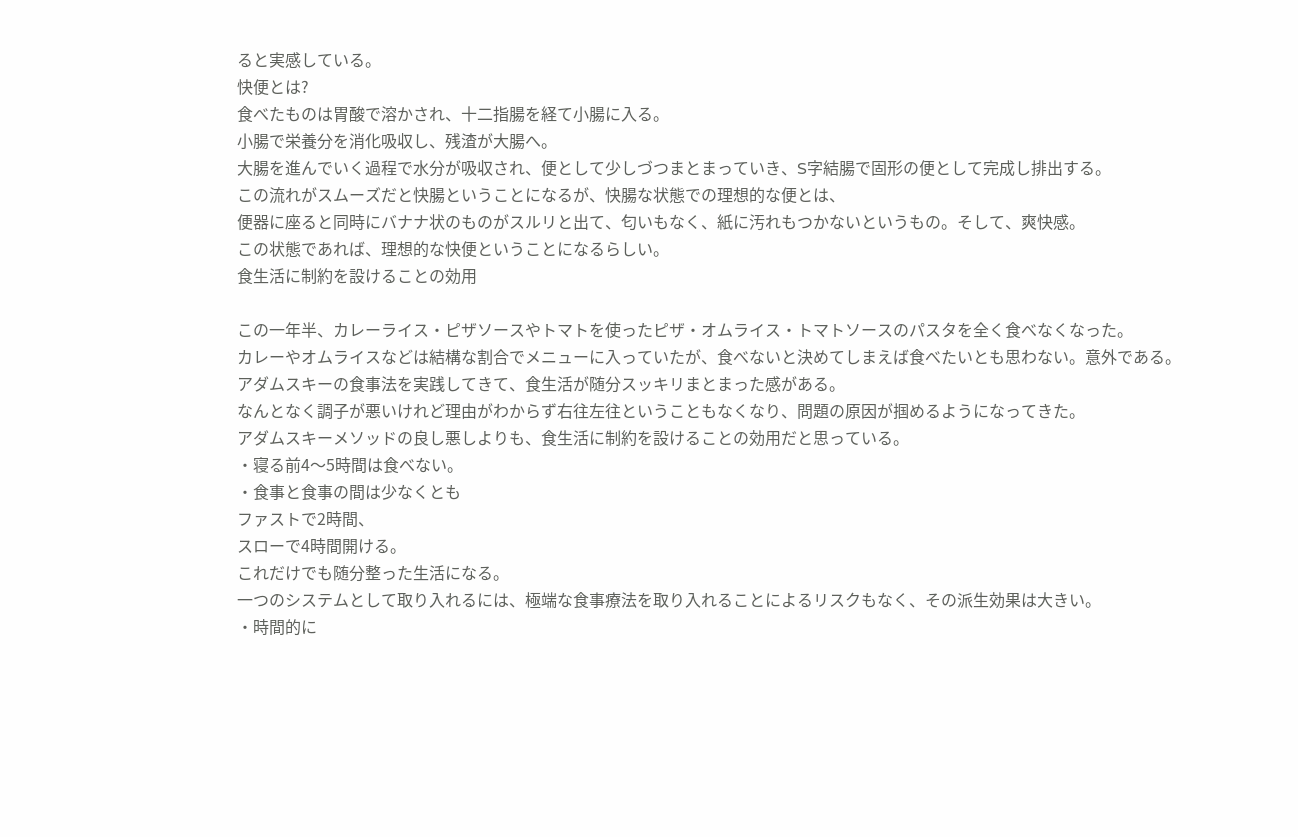ると実感している。
快便とは?
食べたものは胃酸で溶かされ、十二指腸を経て小腸に入る。
小腸で栄養分を消化吸収し、残渣が大腸へ。
大腸を進んでいく過程で水分が吸収され、便として少しづつまとまっていき、S字結腸で固形の便として完成し排出する。
この流れがスムーズだと快腸ということになるが、快腸な状態での理想的な便とは、
便器に座ると同時にバナナ状のものがスルリと出て、匂いもなく、紙に汚れもつかないというもの。そして、爽快感。
この状態であれば、理想的な快便ということになるらしい。
食生活に制約を設けることの効用

この一年半、カレーライス・ピザソースやトマトを使ったピザ・オムライス・トマトソースのパスタを全く食べなくなった。
カレーやオムライスなどは結構な割合でメニューに入っていたが、食べないと決めてしまえば食べたいとも思わない。意外である。
アダムスキーの食事法を実践してきて、食生活が随分スッキリまとまった感がある。
なんとなく調子が悪いけれど理由がわからず右往左往ということもなくなり、問題の原因が掴めるようになってきた。
アダムスキーメソッドの良し悪しよりも、食生活に制約を設けることの効用だと思っている。
・寝る前4〜5時間は食べない。
・食事と食事の間は少なくとも
ファストで2時間、
スローで4時間開ける。
これだけでも随分整った生活になる。
一つのシステムとして取り入れるには、極端な食事療法を取り入れることによるリスクもなく、その派生効果は大きい。
・時間的に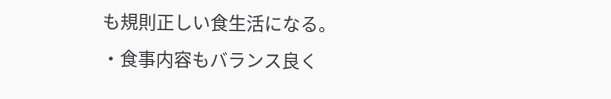も規則正しい食生活になる。
・食事内容もバランス良く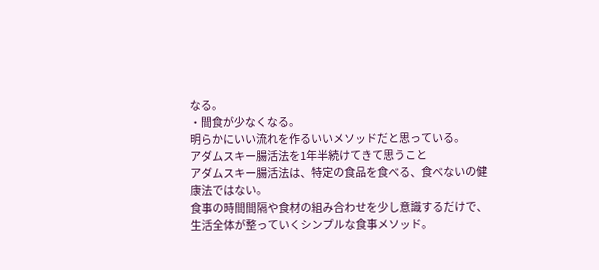なる。
・間食が少なくなる。
明らかにいい流れを作るいいメソッドだと思っている。
アダムスキー腸活法を1年半続けてきて思うこと
アダムスキー腸活法は、特定の食品を食べる、食べないの健康法ではない。
食事の時間間隔や食材の組み合わせを少し意識するだけで、生活全体が整っていくシンプルな食事メソッド。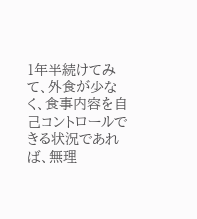1年半続けてみて、外食が少なく、食事内容を自己コントロールできる状況であれば、無理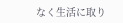なく生活に取り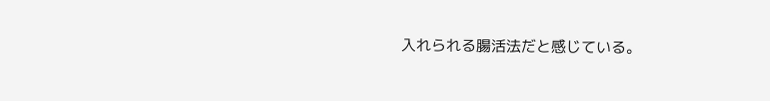入れられる腸活法だと感じている。